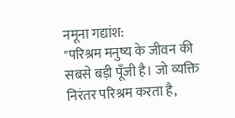नमूना गद्यांश:
"परिश्रम मनुष्य के जीवन की सबसे बड़ी पूँजी है। जो व्यक्ति निरंतर परिश्रम करता है,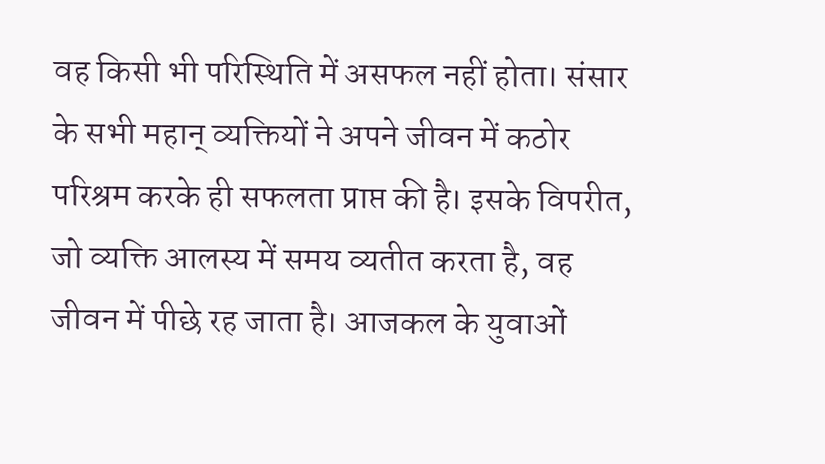वह किसी भी परिस्थिति में असफल नहीं होता। संसार के सभी महान् व्यक्तियों ने अपने जीवन में कठोर परिश्रम करके ही सफलता प्राप्त की है। इसके विपरीत, जो व्यक्ति आलस्य में समय व्यतीत करता है, वह जीवन में पीछे रह जाता है। आजकल के युवाओं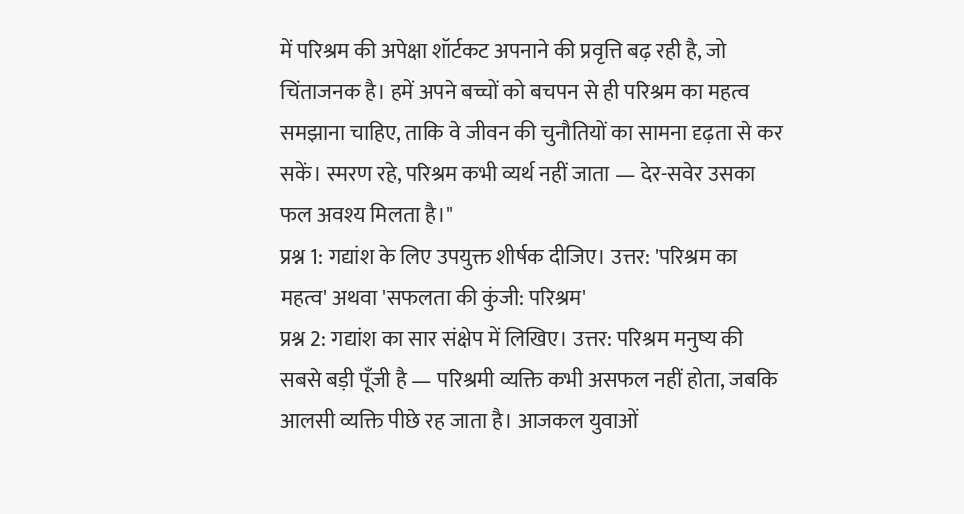में परिश्रम की अपेक्षा शॉर्टकट अपनाने की प्रवृत्ति बढ़ रही है, जो चिंताजनक है। हमें अपने बच्चों को बचपन से ही परिश्रम का महत्व समझाना चाहिए, ताकि वे जीवन की चुनौतियों का सामना दृढ़ता से कर सकें। स्मरण रहे, परिश्रम कभी व्यर्थ नहीं जाता — देर-सवेर उसका फल अवश्य मिलता है।"
प्रश्न 1: गद्यांश के लिए उपयुक्त शीर्षक दीजिए। उत्तर: 'परिश्रम का महत्व' अथवा 'सफलता की कुंजी: परिश्रम'
प्रश्न 2: गद्यांश का सार संक्षेप में लिखिए। उत्तर: परिश्रम मनुष्य की सबसे बड़ी पूँजी है — परिश्रमी व्यक्ति कभी असफल नहीं होता, जबकि आलसी व्यक्ति पीछे रह जाता है। आजकल युवाओं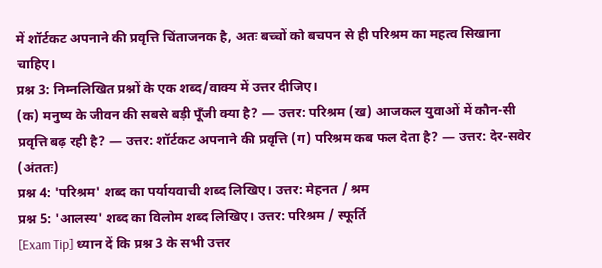में शॉर्टकट अपनाने की प्रवृत्ति चिंताजनक है, अतः बच्चों को बचपन से ही परिश्रम का महत्व सिखाना चाहिए।
प्रश्न 3: निम्नलिखित प्रश्नों के एक शब्द/वाक्य में उत्तर दीजिए।
(क) मनुष्य के जीवन की सबसे बड़ी पूँजी क्या है? — उत्तर: परिश्रम (ख) आजकल युवाओं में कौन-सी प्रवृत्ति बढ़ रही है? — उत्तर: शॉर्टकट अपनाने की प्रवृत्ति (ग) परिश्रम कब फल देता है? — उत्तर: देर-सवेर (अंततः)
प्रश्न 4: 'परिश्रम' शब्द का पर्यायवाची शब्द लिखिए। उत्तर: मेहनत / श्रम
प्रश्न 5: 'आलस्य' शब्द का विलोम शब्द लिखिए। उत्तर: परिश्रम / स्फूर्ति
[Exam Tip] ध्यान दें कि प्रश्न 3 के सभी उत्तर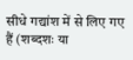सीधे गद्यांश में से लिए गए हैं (शब्दशः या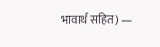भावार्थ सहित) —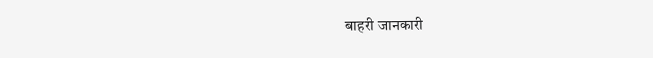बाहरी जानकारी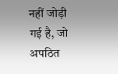नहीं जोड़ी गई है, जो अपठित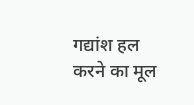गद्यांश हल करने का मूल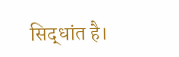सिद्धांत है।